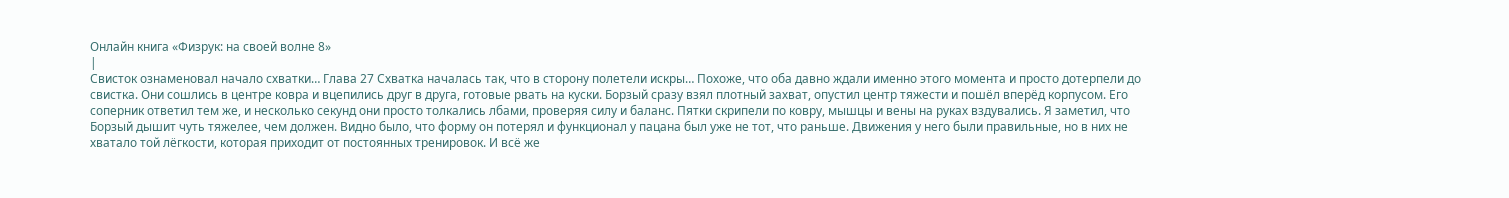Онлайн книга «Физрук: на своей волне 8»
|
Свисток ознаменовал начало схватки… Глава 27 Схватка началась так, что в сторону полетели искры… Похоже, что оба давно ждали именно этого момента и просто дотерпели до свистка. Они сошлись в центре ковра и вцепились друг в друга, готовые рвать на куски. Борзый сразу взял плотный захват, опустил центр тяжести и пошёл вперёд корпусом. Его соперник ответил тем же, и несколько секунд они просто толкались лбами, проверяя силу и баланс. Пятки скрипели по ковру, мышцы и вены на руках вздувались. Я заметил, что Борзый дышит чуть тяжелее, чем должен. Видно было, что форму он потерял и функционал у пацана был уже не тот, что раньше. Движения у него были правильные, но в них не хватало той лёгкости, которая приходит от постоянных тренировок. И всё же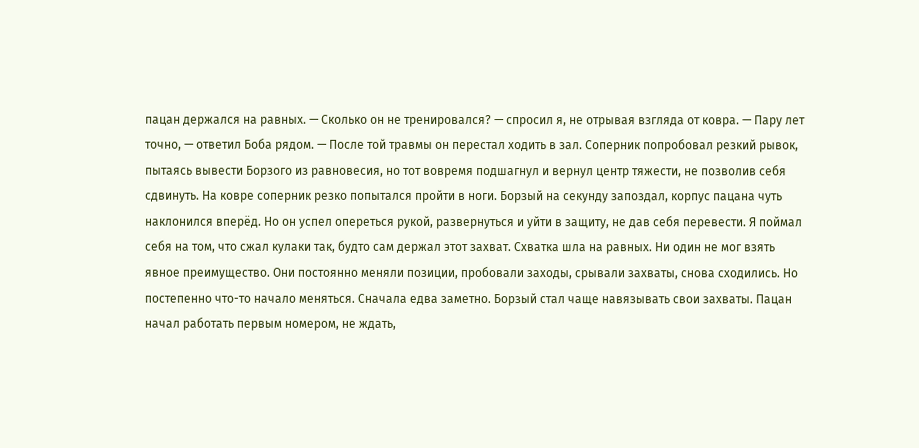пацан держался на равных. — Сколько он не тренировался? — спросил я, не отрывая взгляда от ковра. — Пару лет точно, — ответил Боба рядом. — После той травмы он перестал ходить в зал. Соперник попробовал резкий рывок, пытаясь вывести Борзого из равновесия, но тот вовремя подшагнул и вернул центр тяжести, не позволив себя сдвинуть. На ковре соперник резко попытался пройти в ноги. Борзый на секунду запоздал, корпус пацана чуть наклонился вперёд. Но он успел опереться рукой, развернуться и уйти в защиту, не дав себя перевести. Я поймал себя на том, что сжал кулаки так, будто сам держал этот захват. Схватка шла на равных. Ни один не мог взять явное преимущество. Они постоянно меняли позиции, пробовали заходы, срывали захваты, снова сходились. Но постепенно что-то начало меняться. Сначала едва заметно. Борзый стал чаще навязывать свои захваты. Пацан начал работать первым номером, не ждать,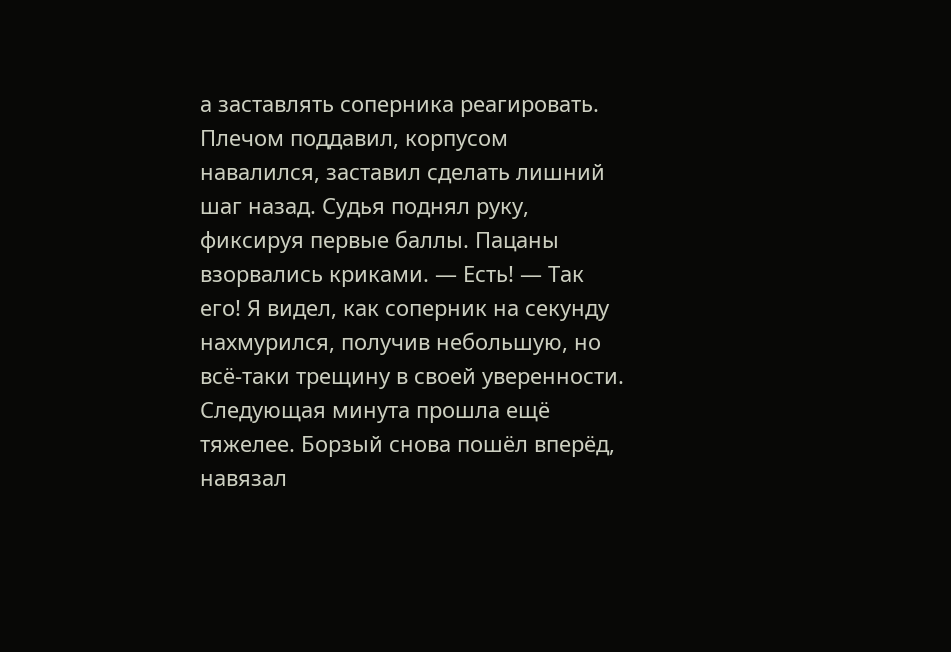а заставлять соперника реагировать. Плечом поддавил, корпусом навалился, заставил сделать лишний шаг назад. Судья поднял руку, фиксируя первые баллы. Пацаны взорвались криками. — Есть! — Так его! Я видел, как соперник на секунду нахмурился, получив небольшую, но всё-таки трещину в своей уверенности. Следующая минута прошла ещё тяжелее. Борзый снова пошёл вперёд, навязал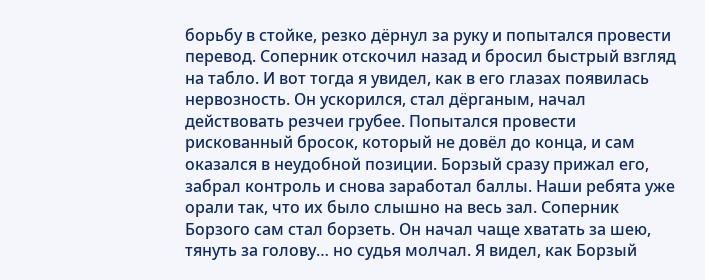борьбу в стойке, резко дёрнул за руку и попытался провести перевод. Соперник отскочил назад и бросил быстрый взгляд на табло. И вот тогда я увидел, как в его глазах появилась нервозность. Он ускорился, стал дёрганым, начал действовать резчеи грубее. Попытался провести рискованный бросок, который не довёл до конца, и сам оказался в неудобной позиции. Борзый сразу прижал его, забрал контроль и снова заработал баллы. Наши ребята уже орали так, что их было слышно на весь зал. Соперник Борзого сам стал борзеть. Он начал чаще хватать за шею, тянуть за голову… но судья молчал. Я видел, как Борзый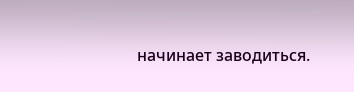начинает заводиться.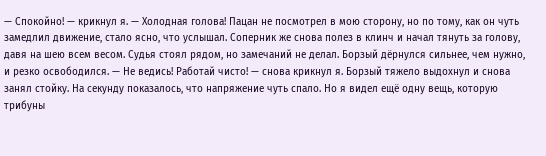— Спокойно! — крикнул я. — Холодная голова! Пацан не посмотрел в мою сторону, но по тому, как он чуть замедлил движение, стало ясно, что услышал. Соперник же снова полез в клинч и начал тянуть за голову, давя на шею всем весом. Судья стоял рядом, но замечаний не делал. Борзый дёрнулся сильнее, чем нужно, и резко освободился. — Не ведись! Работай чисто! — снова крикнул я. Борзый тяжело выдохнул и снова занял стойку. На секунду показалось, что напряжение чуть спало. Но я видел ещё одну вещь, которую трибуны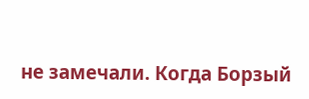не замечали. Когда Борзый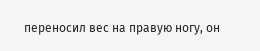переносил вес на правую ногу, он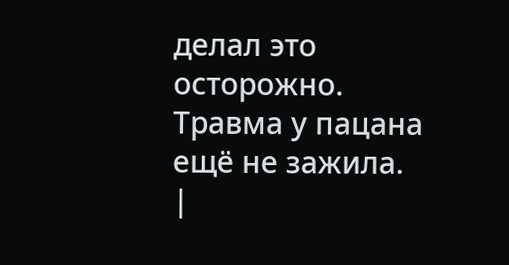делал это осторожно. Травма у пацана ещё не зажила. |